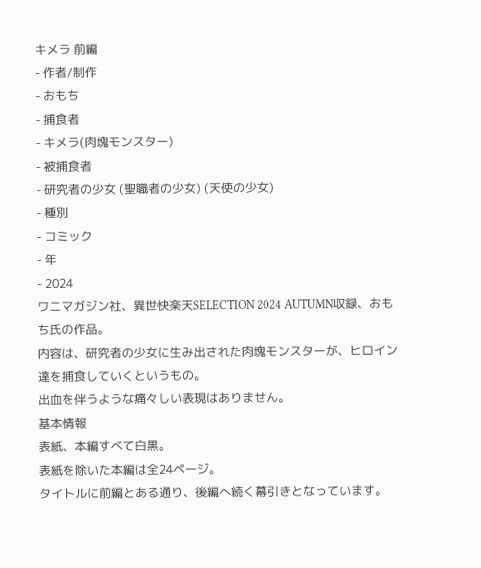キメラ 前編
- 作者/制作
- おもち
- 捕食者
- キメラ(肉塊モンスター)
- 被捕食者
- 研究者の少女 (聖職者の少女) (天使の少女)
- 種別
- コミック
- 年
- 2024
ワニマガジン社、異世快楽天SELECTION 2024 AUTUMN収録、おもち氏の作品。
内容は、研究者の少女に生み出された肉塊モンスターが、ヒロイン達を捕食していくというもの。
出血を伴うような痛々しい表現はありません。
基本情報
表紙、本編すべて白黒。
表紙を除いた本編は全24ページ。
タイトルに前編とある通り、後編へ続く幕引きとなっています。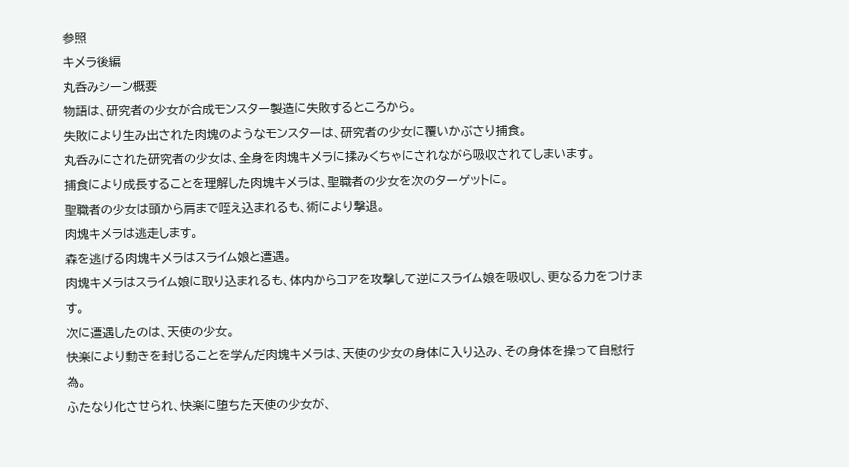参照
キメラ後編
丸呑みシーン概要
物語は、研究者の少女が合成モンスター製造に失敗するところから。
失敗により生み出された肉塊のようなモンスターは、研究者の少女に覆いかぶさり捕食。
丸呑みにされた研究者の少女は、全身を肉塊キメラに揉みくちゃにされながら吸収されてしまいます。
捕食により成長することを理解した肉塊キメラは、聖職者の少女を次のターゲットに。
聖職者の少女は頭から肩まで咥え込まれるも、術により撃退。
肉塊キメラは逃走します。
森を逃げる肉塊キメラはスライム娘と遭遇。
肉塊キメラはスライム娘に取り込まれるも、体内からコアを攻撃して逆にスライム娘を吸収し、更なる力をつけます。
次に遭遇したのは、天使の少女。
快楽により動きを封じることを学んだ肉塊キメラは、天使の少女の身体に入り込み、その身体を操って自慰行為。
ふたなり化させられ、快楽に堕ちた天使の少女が、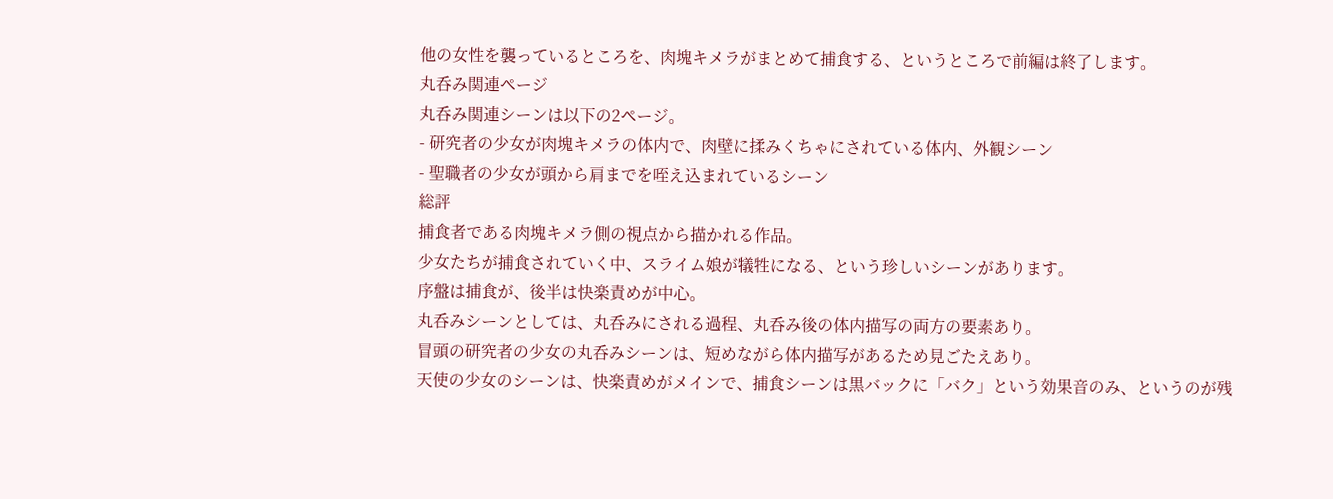他の女性を襲っているところを、肉塊キメラがまとめて捕食する、というところで前編は終了します。
丸呑み関連ページ
丸呑み関連シーンは以下の2ページ。
- 研究者の少女が肉塊キメラの体内で、肉壁に揉みくちゃにされている体内、外観シーン
- 聖職者の少女が頭から肩までを咥え込まれているシーン
総評
捕食者である肉塊キメラ側の視点から描かれる作品。
少女たちが捕食されていく中、スライム娘が犠牲になる、という珍しいシーンがあります。
序盤は捕食が、後半は快楽責めが中心。
丸呑みシーンとしては、丸呑みにされる過程、丸呑み後の体内描写の両方の要素あり。
冒頭の研究者の少女の丸呑みシーンは、短めながら体内描写があるため見ごたえあり。
天使の少女のシーンは、快楽責めがメインで、捕食シーンは黒バックに「バク」という効果音のみ、というのが残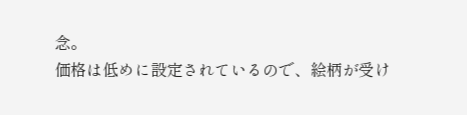念。
価格は低めに設定されているので、絵柄が受け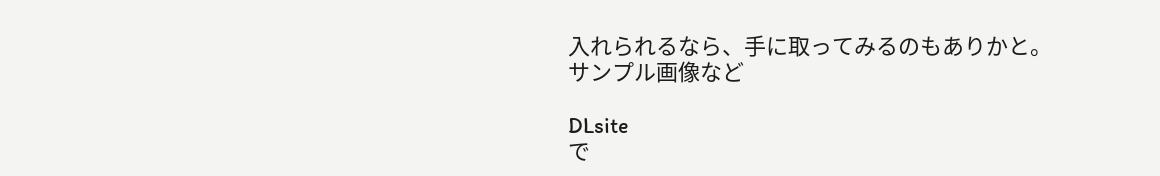入れられるなら、手に取ってみるのもありかと。
サンプル画像など

DLsite
で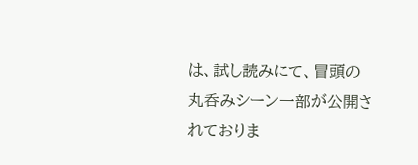は、試し読みにて、冒頭の丸呑みシーン一部が公開されておりま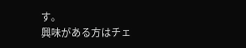す。
興味がある方はチェ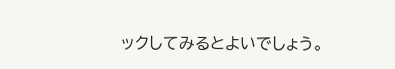ックしてみるとよいでしょう。